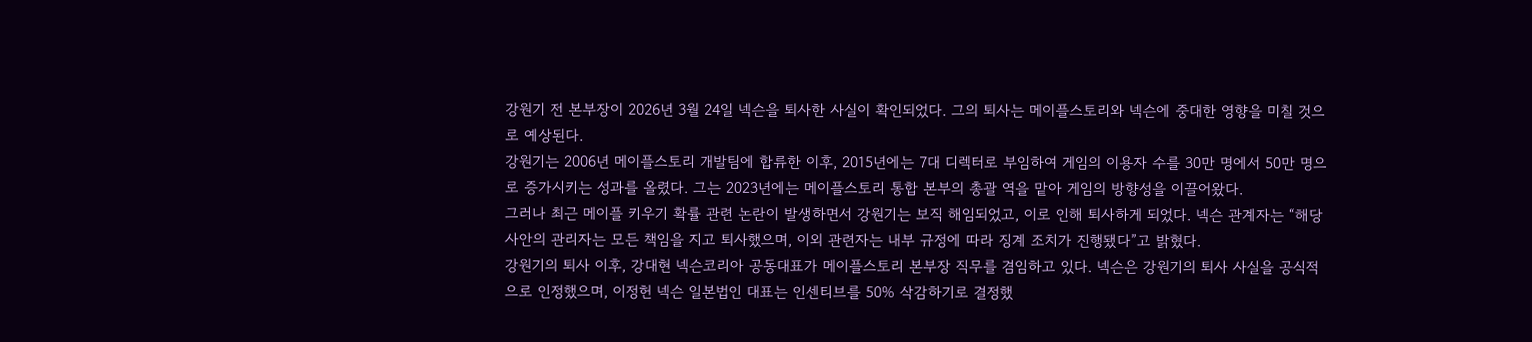강원기 전 본부장이 2026년 3월 24일 넥슨을 퇴사한 사실이 확인되었다. 그의 퇴사는 메이플스토리와 넥슨에 중대한 영향을 미칠 것으로 예상된다.
강원기는 2006년 메이플스토리 개발팀에 합류한 이후, 2015년에는 7대 디렉터로 부임하여 게임의 이용자 수를 30만 명에서 50만 명으로 증가시키는 성과를 올렸다. 그는 2023년에는 메이플스토리 통합 본부의 총괄 역을 맡아 게임의 방향성을 이끌어왔다.
그러나 최근 메이플 키우기 확률 관련 논란이 발생하면서 강원기는 보직 해임되었고, 이로 인해 퇴사하게 되었다. 넥슨 관계자는 “해당 사안의 관리자는 모든 책임을 지고 퇴사했으며, 이외 관련자는 내부 규정에 따라 징계 조치가 진행됐다”고 밝혔다.
강원기의 퇴사 이후, 강대현 넥슨코리아 공동대표가 메이플스토리 본부장 직무를 겸임하고 있다. 넥슨은 강원기의 퇴사 사실을 공식적으로 인정했으며, 이정헌 넥슨 일본법인 대표는 인센티브를 50% 삭감하기로 결정했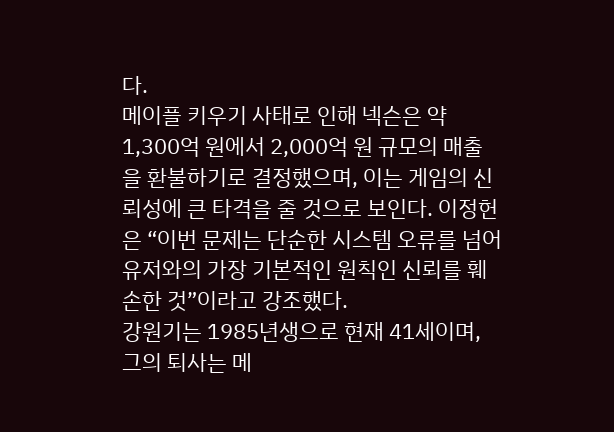다.
메이플 키우기 사태로 인해 넥슨은 약 1,300억 원에서 2,000억 원 규모의 매출을 환불하기로 결정했으며, 이는 게임의 신뢰성에 큰 타격을 줄 것으로 보인다. 이정헌은 “이번 문제는 단순한 시스템 오류를 넘어 유저와의 가장 기본적인 원칙인 신뢰를 훼손한 것”이라고 강조했다.
강원기는 1985년생으로 현재 41세이며, 그의 퇴사는 메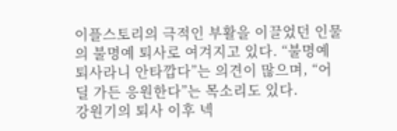이플스토리의 극적인 부활을 이끌었던 인물의 불명예 퇴사로 여겨지고 있다. “불명예 퇴사라니 안타깝다”는 의견이 많으며, “어딜 가든 응원한다”는 목소리도 있다.
강원기의 퇴사 이후 넥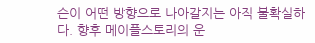슨이 어떤 방향으로 나아갈지는 아직 불확실하다. 향후 메이플스토리의 운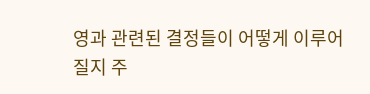영과 관련된 결정들이 어떻게 이루어질지 주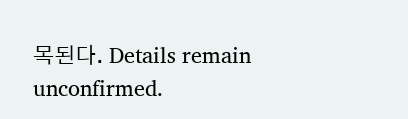목된다. Details remain unconfirmed.